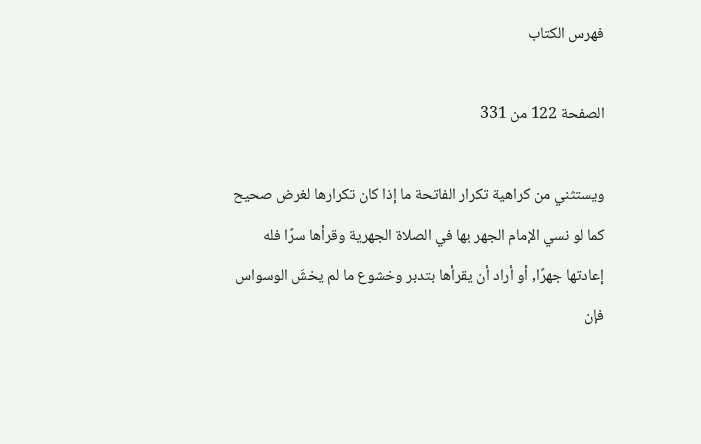فهرس الكتاب

الصفحة 122 من 331

ويستثني من كراهية تكرار الفاتحة ما إذا كان تكرارها لغرض صحيح كما لو نسي الإمام الجهر بها في الصلاة الجهرية وقرأها سرًا فله إعادتها جهرًا, أو أراد أن يقرأها بتدبر وخشوع ما لم يخشَ الوسواس فإن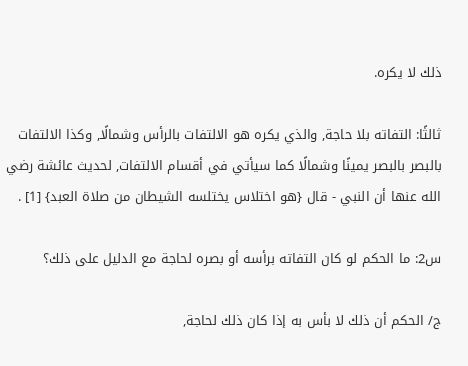ذلك لا يكره.

ثالثًا: التفاته بلا حاجة, والذي يكره هو الالتفات بالرأس وشمالًا, وكذا الالتفات بالبصر بالبصر يمينًا وشمالًا كما سيأتي في أقسام الالتفات, لحديث عائشة رضي الله عنها أن النبي - قال {هو اختلاس يختلسه الشيطان من صلاة العبد} [1] .

س2: ما الحكم لو كان التفاته برأسه أو بصره لحاجة مع الدليل على ذلك؟

ج/ الحكم أن ذلك لا بأس به إذا كان ذلك لحاجة,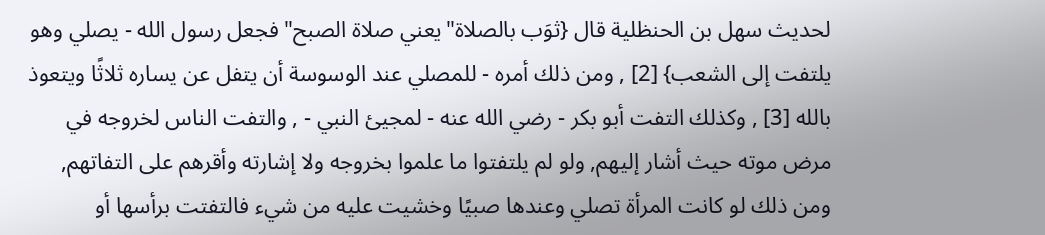لحديث سهل بن الحنظلية قال {ثوَب بالصلاة"يعني صلاة الصبح"فجعل رسول الله - يصلي وهو يلتفت إلى الشعب} [2] , ومن ذلك أمره - للمصلي عند الوسوسة أن يتفل عن يساره ثلاثًا ويتعوذ بالله [3] , وكذلك التفت أبو بكر - رضي الله عنه - لمجيئ النبي - , والتفت الناس لخروجه في مرض موته حيث أشار إليهم, ولو لم يلتفتوا ما علموا بخروجه ولا إشارته وأقرهم على التفاتهم, ومن ذلك لو كانت المرأة تصلي وعندها صبيًا وخشيت عليه من شيء فالتفتت برأسها أو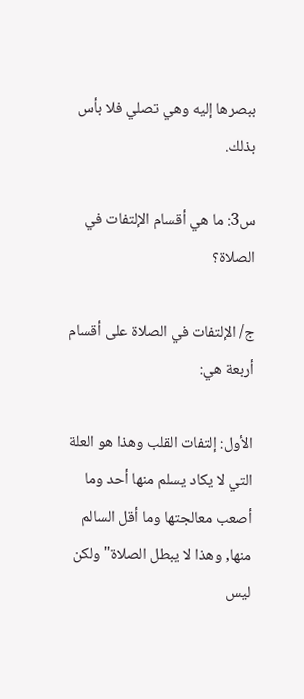ببصرها إليه وهي تصلي فلا بأس بذلك.

س3: ما هي أقسام الإلتفات في الصلاة؟

ج/ الإلتفات في الصلاة على أقسام أربعة هي:

الأول: إلتفات القلب وهذا هو العلة التي لا يكاد يسلم منها أحد وما أصعب معالجتها وما أقل السالم منها, وهذا لا يبطل الصلاة"ولكن ليس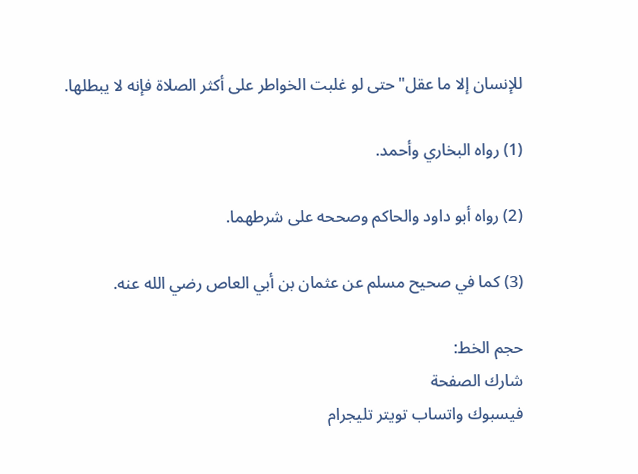للإنسان إلا ما عقل"حتى لو غلبت الخواطر على أكثر الصلاة فإنه لا يبطلها.

(1) رواه البخاري وأحمد.

(2) رواه أبو داود والحاكم وصححه على شرطهما.

(3) كما في صحيح مسلم عن عثمان بن أبي العاص رضي الله عنه.

حجم الخط:
شارك الصفحة
فيسبوك واتساب تويتر تليجرام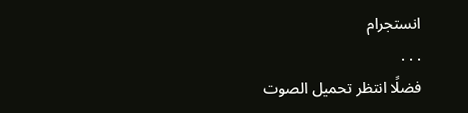انستجرام
. . .
فضلًا انتظر تحميل الصوت